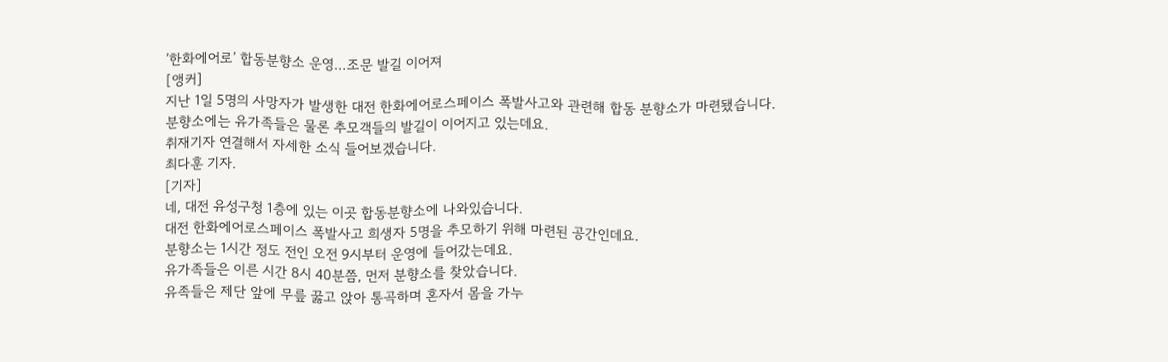’한화에어로’ 합동분향소 운영…조문 발길 이어져
[앵커]
지난 1일 5명의 사망자가 발생한 대전 한화에어로스페이스 폭발사고와 관련해 합동 분향소가 마련됐습니다.
분향소에는 유가족들은 물론 추모객들의 발길이 이어지고 있는데요.
취재기자 연결해서 자세한 소식 들어보겠습니다.
최다훈 기자.
[기자]
네, 대전 유성구청 1층에 있는 이곳 합동분향소에 나와있습니다.
대전 한화에어로스페이스 폭발사고 희생자 5명을 추모하기 위해 마련된 공간인데요.
분향소는 1시간 정도 전인 오전 9시부터 운영에 들어갔는데요.
유가족들은 이른 시간 8시 40분쯤, 먼저 분향소를 찾았습니다.
유족들은 제단 앞에 무릎 꿇고 앉아 통곡하며 혼자서 몸을 가누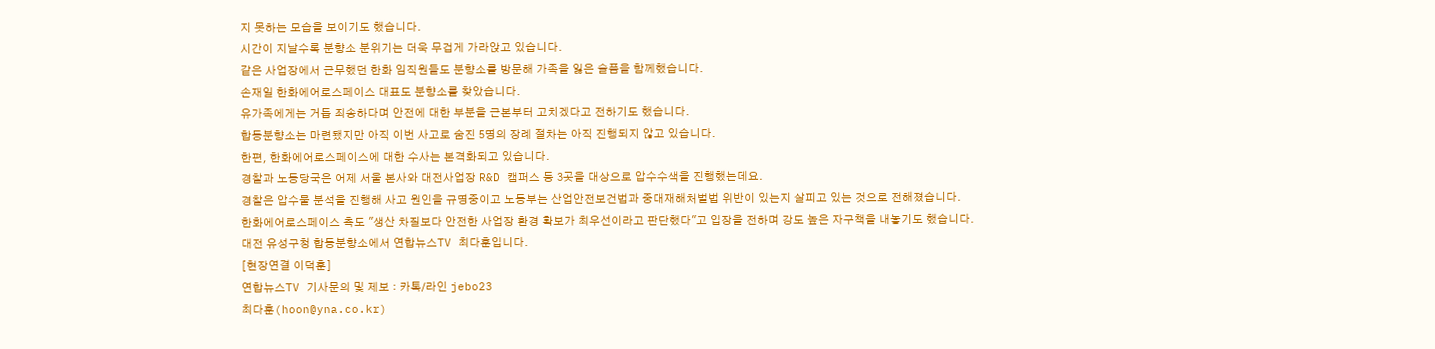지 못하는 모습을 보이기도 했습니다.
시간이 지날수록 분향소 분위기는 더욱 무겁게 가라앉고 있습니다.
같은 사업장에서 근무했던 한화 임직원들도 분향소를 방문해 가족을 잃은 슬픔을 함께했습니다.
손재일 한화에어로스페이스 대표도 분향소를 찾았습니다.
유가족에게는 거듭 죄송하다며 안전에 대한 부분을 근본부터 고치겠다고 전하기도 했습니다.
합동분향소는 마련됐지만 아직 이번 사고로 숨진 5명의 장례 절차는 아직 진행되지 않고 있습니다.
한편, 한화에어로스페이스에 대한 수사는 본격화되고 있습니다.
경찰과 노동당국은 어제 서울 본사와 대전사업장 R&D 캠퍼스 등 3곳을 대상으로 압수수색을 진행했는데요.
경찰은 압수물 분석을 진행해 사고 원인을 규명중이고 노동부는 산업안전보건법과 중대재해처벌법 위반이 있는지 살피고 있는 것으로 전해졌습니다.
한화에어로스페이스 측도 "생산 차질보다 안전한 사업장 환경 확보가 최우선이라고 판단했다"고 입장을 전하며 강도 높은 자구책을 내놓기도 했습니다.
대전 유성구청 합동분향소에서 연합뉴스TV 최다훈입니다.
[현장연결 이덕훈]
연합뉴스TV 기사문의 및 제보 : 카톡/라인 jebo23
최다훈(hoon@yna.co.kr)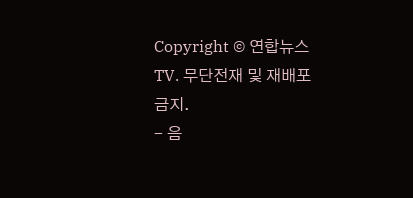Copyright © 연합뉴스TV. 무단전재 및 재배포 금지.
- 음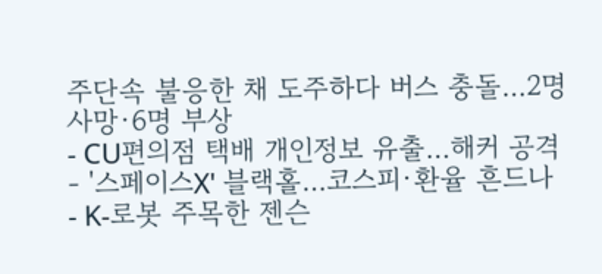주단속 불응한 채 도주하다 버스 충돌…2명 사망·6명 부상
- CU편의점 택배 개인정보 유출…해커 공격
- '스페이스X' 블랙홀…코스피·환율 흔드나
- K-로봇 주목한 젠슨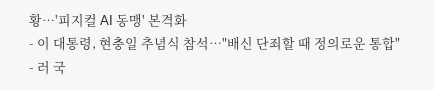황…'피지컬 AI 동맹' 본격화
- 이 대통령, 현충일 추념식 참석…"배신 단죄할 때 정의로운 통합"
- 러 국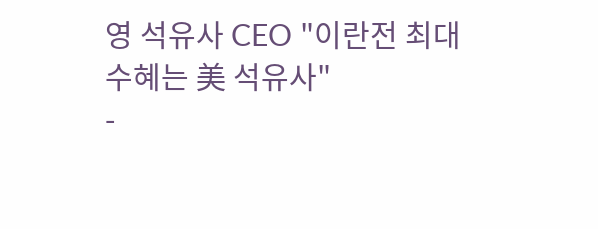영 석유사 CEO "이란전 최대 수혜는 美 석유사"
-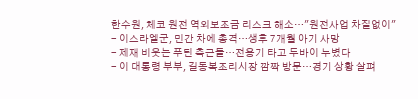한수원, 체코 원전 역외보조금 리스크 해소…"원전사업 차질없이"
- 이스라엘군, 민간 차에 총격…생후 7개월 아기 사망
- 제재 비웃는 푸틴 측근들…전용기 타고 두바이 누볐다
- 이 대통령 부부, 길동복조리시장 깜짝 방문…경기 상황 살펴